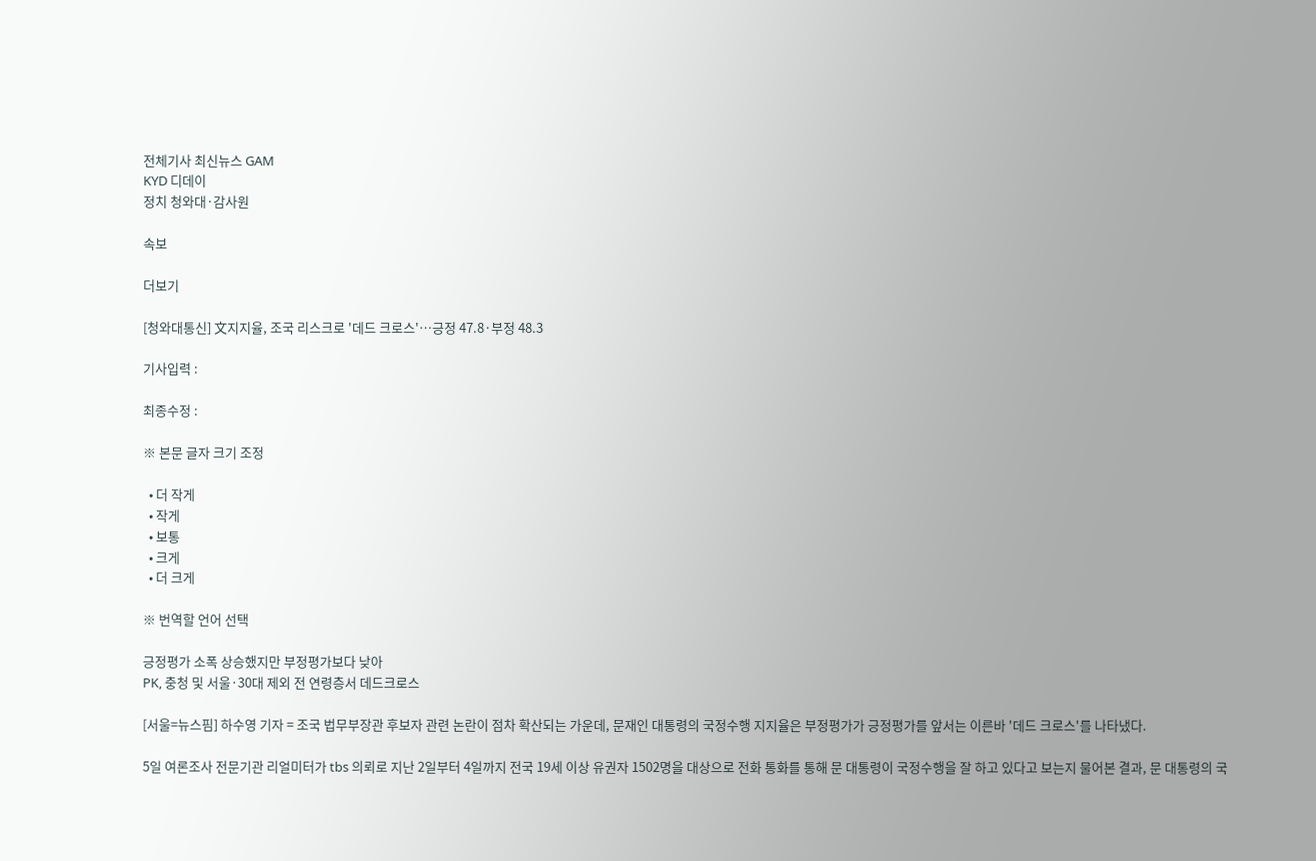전체기사 최신뉴스 GAM
KYD 디데이
정치 청와대·감사원

속보

더보기

[청와대통신] 文지지율, 조국 리스크로 '데드 크로스'…긍정 47.8·부정 48.3

기사입력 :

최종수정 :

※ 본문 글자 크기 조정

  • 더 작게
  • 작게
  • 보통
  • 크게
  • 더 크게

※ 번역할 언어 선택

긍정평가 소폭 상승했지만 부정평가보다 낮아
PK, 충청 및 서울·30대 제외 전 연령층서 데드크로스

[서울=뉴스핌] 하수영 기자 = 조국 법무부장관 후보자 관련 논란이 점차 확산되는 가운데, 문재인 대통령의 국정수행 지지율은 부정평가가 긍정평가를 앞서는 이른바 '데드 크로스'를 나타냈다.

5일 여론조사 전문기관 리얼미터가 tbs 의뢰로 지난 2일부터 4일까지 전국 19세 이상 유권자 1502명을 대상으로 전화 통화를 통해 문 대통령이 국정수행을 잘 하고 있다고 보는지 물어본 결과, 문 대통령의 국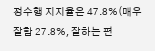정수행 지지율은 47.8%(매우 잘함 27.8%, 잘하는 편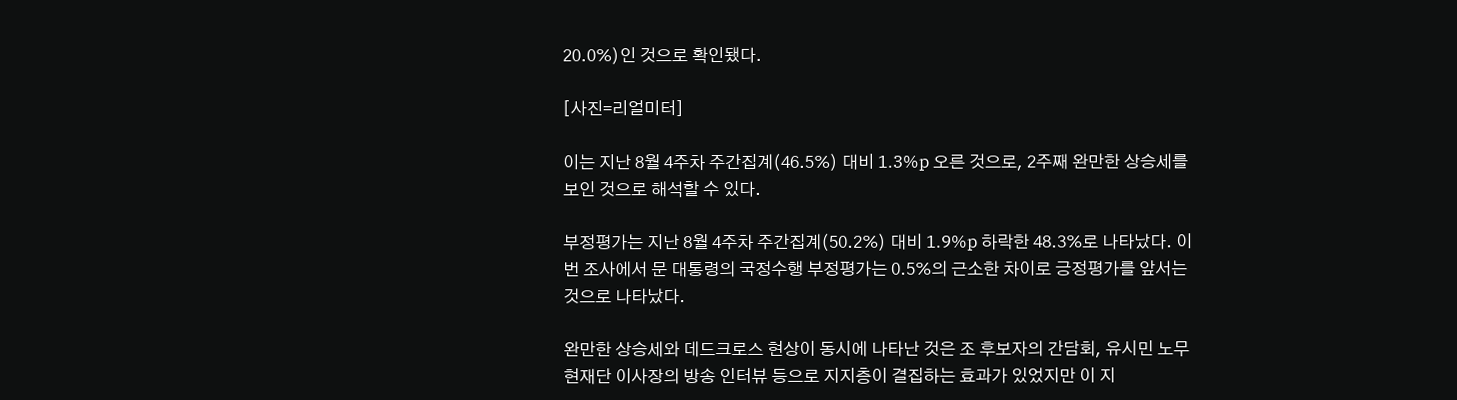20.0%)인 것으로 확인됐다.

[사진=리얼미터]

이는 지난 8월 4주차 주간집계(46.5%) 대비 1.3%p 오른 것으로, 2주째 완만한 상승세를 보인 것으로 해석할 수 있다.

부정평가는 지난 8월 4주차 주간집계(50.2%) 대비 1.9%p 하락한 48.3%로 나타났다. 이번 조사에서 문 대통령의 국정수행 부정평가는 0.5%의 근소한 차이로 긍정평가를 앞서는 것으로 나타났다.

완만한 상승세와 데드크로스 현상이 동시에 나타난 것은 조 후보자의 간담회, 유시민 노무현재단 이사장의 방송 인터뷰 등으로 지지층이 결집하는 효과가 있었지만 이 지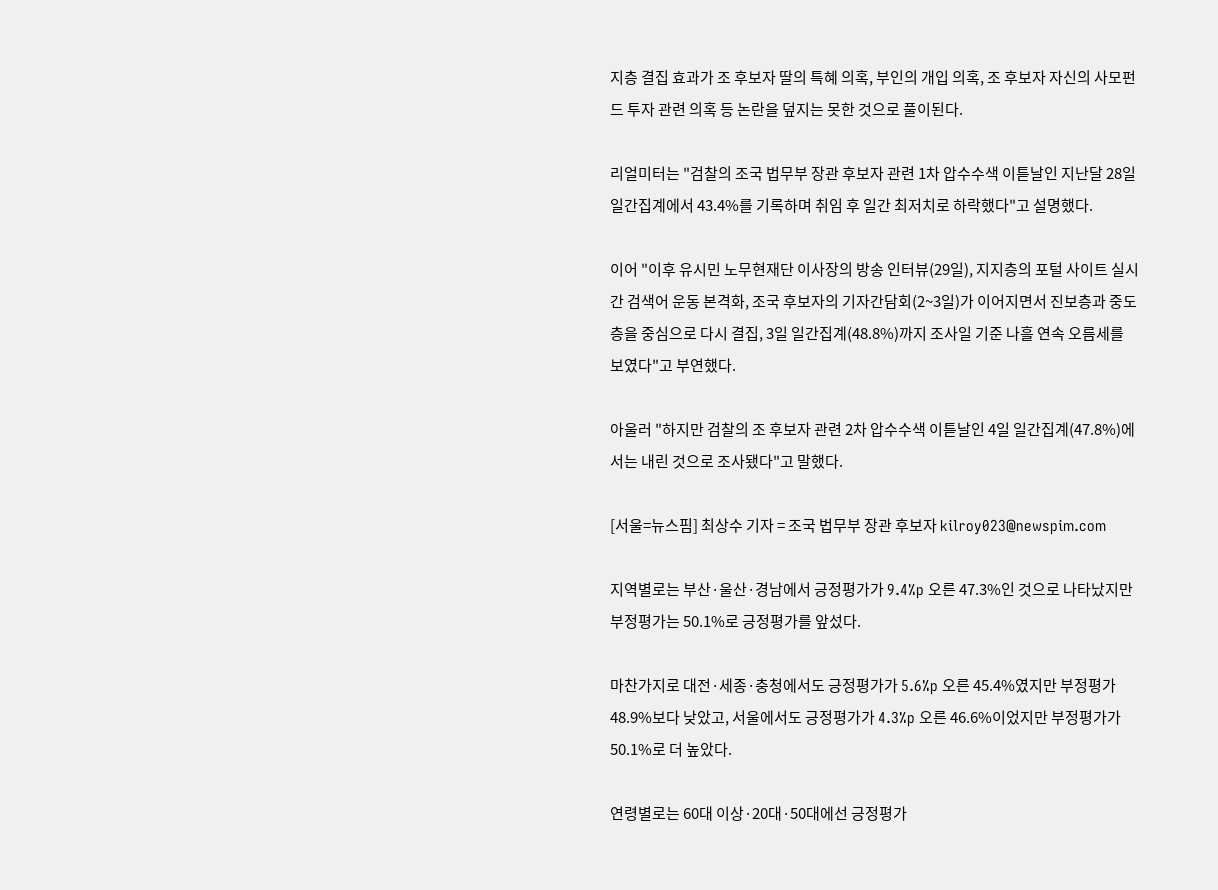지층 결집 효과가 조 후보자 딸의 특혜 의혹, 부인의 개입 의혹, 조 후보자 자신의 사모펀드 투자 관련 의혹 등 논란을 덮지는 못한 것으로 풀이된다.

리얼미터는 "검찰의 조국 법무부 장관 후보자 관련 1차 압수수색 이튿날인 지난달 28일 일간집계에서 43.4%를 기록하며 취임 후 일간 최저치로 하락했다"고 설명했다.

이어 "이후 유시민 노무현재단 이사장의 방송 인터뷰(29일), 지지층의 포털 사이트 실시간 검색어 운동 본격화, 조국 후보자의 기자간담회(2~3일)가 이어지면서 진보층과 중도층을 중심으로 다시 결집, 3일 일간집계(48.8%)까지 조사일 기준 나흘 연속 오름세를 보였다"고 부연했다.

아울러 "하지만 검찰의 조 후보자 관련 2차 압수수색 이튿날인 4일 일간집계(47.8%)에서는 내린 것으로 조사됐다"고 말했다.

[서울=뉴스핌] 최상수 기자 = 조국 법무부 장관 후보자 kilroy023@newspim.com

지역별로는 부산·울산·경남에서 긍정평가가 9.4%p 오른 47.3%인 것으로 나타났지만 부정평가는 50.1%로 긍정평가를 앞섰다.

마찬가지로 대전·세종·충청에서도 긍정평가가 5.6%p 오른 45.4%였지만 부정평가 48.9%보다 낮았고, 서울에서도 긍정평가가 4.3%p 오른 46.6%이었지만 부정평가가 50.1%로 더 높았다.

연령별로는 60대 이상·20대·50대에선 긍정평가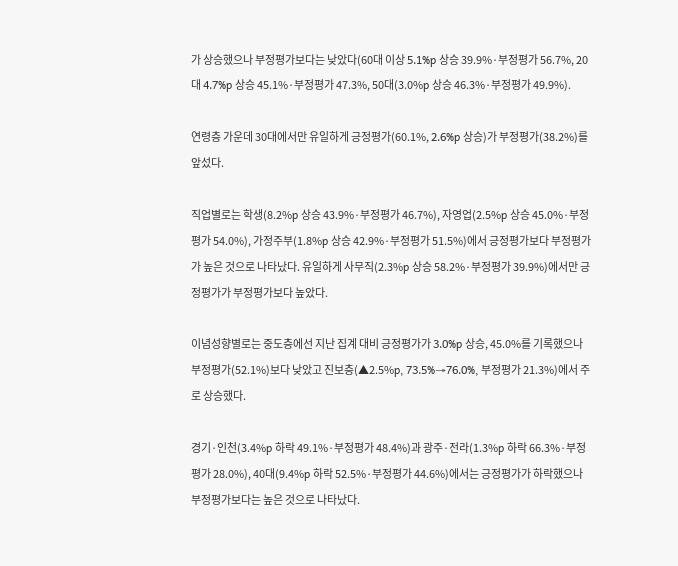가 상승했으나 부정평가보다는 낮았다(60대 이상 5.1%p 상승 39.9%·부정평가 56.7%, 20대 4.7%p 상승 45.1%·부정평가 47.3%, 50대(3.0%p 상승 46.3%·부정평가 49.9%).

연령층 가운데 30대에서만 유일하게 긍정평가(60.1%, 2.6%p 상승)가 부정평가(38.2%)를 앞섰다.

직업별로는 학생(8.2%p 상승 43.9%·부정평가 46.7%), 자영업(2.5%p 상승 45.0%·부정평가 54.0%), 가정주부(1.8%p 상승 42.9%·부정평가 51.5%)에서 긍정평가보다 부정평가가 높은 것으로 나타났다. 유일하게 사무직(2.3%p 상승 58.2%·부정평가 39.9%)에서만 긍정평가가 부정평가보다 높았다.

이념성향별로는 중도층에선 지난 집계 대비 긍정평가가 3.0%p 상승, 45.0%를 기록했으나 부정평가(52.1%)보다 낮았고 진보층(▲2.5%p, 73.5%→76.0%, 부정평가 21.3%)에서 주로 상승했다.

경기·인천(3.4%p 하락 49.1%·부정평가 48.4%)과 광주·전라(1.3%p 하락 66.3%·부정평가 28.0%), 40대(9.4%p 하락 52.5%·부정평가 44.6%)에서는 긍정평가가 하락했으나 부정평가보다는 높은 것으로 나타났다.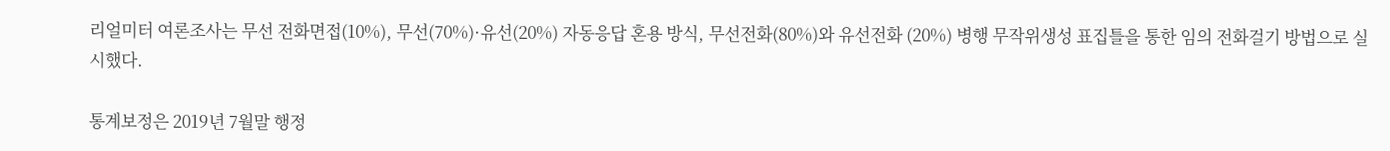리얼미터 여론조사는 무선 전화면접(10%), 무선(70%)·유선(20%) 자동응답 혼용 방식, 무선전화(80%)와 유선전화 (20%) 병행 무작위생성 표집틀을 통한 임의 전화걸기 방법으로 실시했다.

통계보정은 2019년 7월말 행정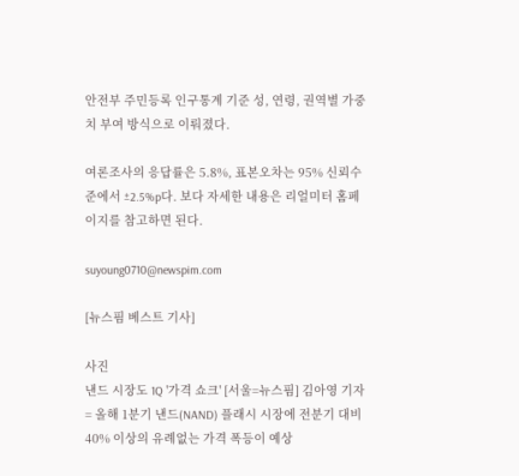안전부 주민등록 인구통계 기준 성, 연령, 권역별 가중치 부여 방식으로 이뤄졌다.

여론조사의 응답률은 5.8%, 표본오차는 95% 신뢰수준에서 ±2.5%p다. 보다 자세한 내용은 리얼미터 홈페이지를 참고하면 된다.

suyoung0710@newspim.com

[뉴스핌 베스트 기사]

사진
낸드 시장도 1Q '가격 쇼크' [서울=뉴스핌] 김아영 기자 = 올해 1분기 낸드(NAND) 플래시 시장에 전분기 대비 40% 이상의 유례없는 가격 폭등이 예상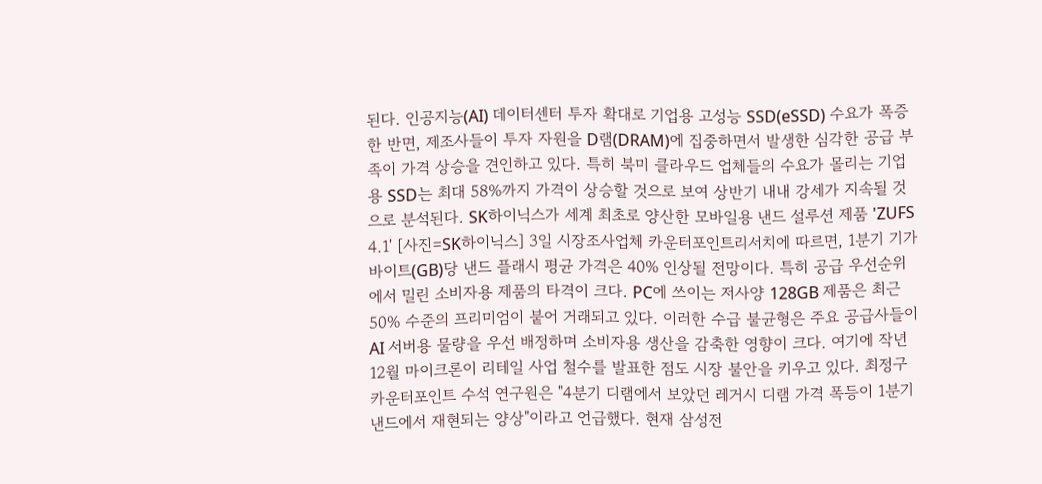된다. 인공지능(AI) 데이터센터 투자 확대로 기업용 고성능 SSD(eSSD) 수요가 폭증한 반면, 제조사들이 투자 자원을 D램(DRAM)에 집중하면서 발생한 심각한 공급 부족이 가격 상승을 견인하고 있다. 특히 북미 클라우드 업체들의 수요가 몰리는 기업용 SSD는 최대 58%까지 가격이 상승할 것으로 보여 상반기 내내 강세가 지속될 것으로 분석된다. SK하이닉스가 세계 최초로 양산한 모바일용 낸드 설루션 제품 'ZUFS 4.1' [사진=SK하이닉스] 3일 시장조사업체 카운터포인트리서치에 따르면, 1분기 기가바이트(GB)당 낸드 플래시 평균 가격은 40% 인상될 전망이다. 특히 공급 우선순위에서 밀린 소비자용 제품의 타격이 크다. PC에 쓰이는 저사양 128GB 제품은 최근 50% 수준의 프리미엄이 붙어 거래되고 있다. 이러한 수급 불균형은 주요 공급사들이 AI 서버용 물량을 우선 배정하며 소비자용 생산을 감축한 영향이 크다. 여기에 작년 12월 마이크론이 리테일 사업 철수를 발표한 점도 시장 불안을 키우고 있다. 최정구 카운터포인트 수석 연구원은 "4분기 디램에서 보았던 레거시 디램 가격 폭등이 1분기 낸드에서 재현되는 양상"이라고 언급했다. 현재 삼성전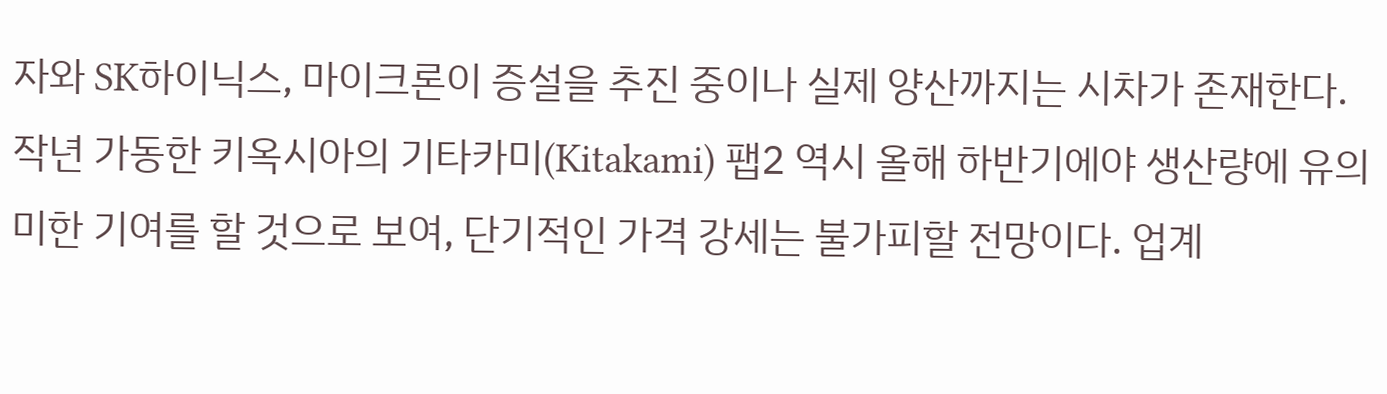자와 SK하이닉스, 마이크론이 증설을 추진 중이나 실제 양산까지는 시차가 존재한다. 작년 가동한 키옥시아의 기타카미(Kitakami) 팹2 역시 올해 하반기에야 생산량에 유의미한 기여를 할 것으로 보여, 단기적인 가격 강세는 불가피할 전망이다. 업계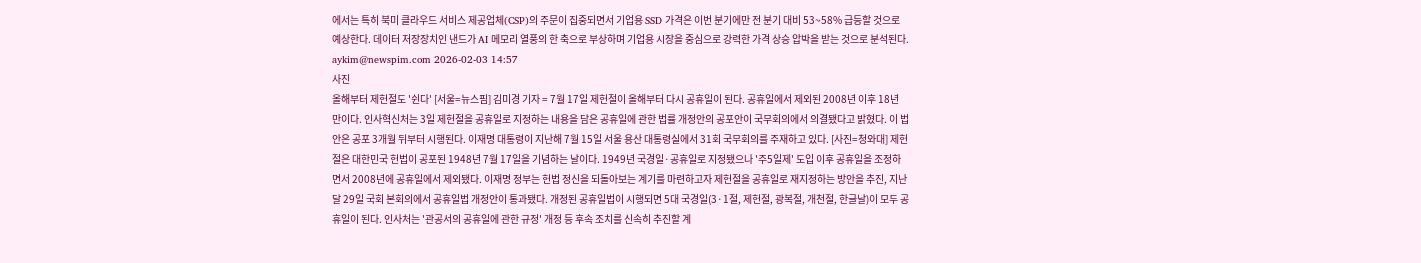에서는 특히 북미 클라우드 서비스 제공업체(CSP)의 주문이 집중되면서 기업용 SSD 가격은 이번 분기에만 전 분기 대비 53~58% 급등할 것으로 예상한다. 데이터 저장장치인 낸드가 AI 메모리 열풍의 한 축으로 부상하며 기업용 시장을 중심으로 강력한 가격 상승 압박을 받는 것으로 분석된다. aykim@newspim.com 2026-02-03 14:57
사진
올해부터 제헌절도 '쉰다' [서울=뉴스핌] 김미경 기자 = 7월 17일 제헌절이 올해부터 다시 공휴일이 된다. 공휴일에서 제외된 2008년 이후 18년 만이다. 인사혁신처는 3일 제헌절을 공휴일로 지정하는 내용을 담은 공휴일에 관한 법률 개정안의 공포안이 국무회의에서 의결됐다고 밝혔다. 이 법안은 공포 3개월 뒤부터 시행된다. 이재명 대통령이 지난해 7월 15일 서울 용산 대통령실에서 31회 국무회의를 주재하고 있다. [사진=청와대] 제헌절은 대한민국 헌법이 공포된 1948년 7월 17일을 기념하는 날이다. 1949년 국경일·공휴일로 지정됐으나 '주5일제' 도입 이후 공휴일을 조정하면서 2008년에 공휴일에서 제외됐다. 이재명 정부는 헌법 정신을 되돌아보는 계기를 마련하고자 제헌절을 공휴일로 재지정하는 방안을 추진, 지난달 29일 국회 본회의에서 공휴일법 개정안이 통과됐다. 개정된 공휴일법이 시행되면 5대 국경일(3·1절, 제헌절, 광복절, 개천절, 한글날)이 모두 공휴일이 된다. 인사처는 '관공서의 공휴일에 관한 규정' 개정 등 후속 조치를 신속히 추진할 계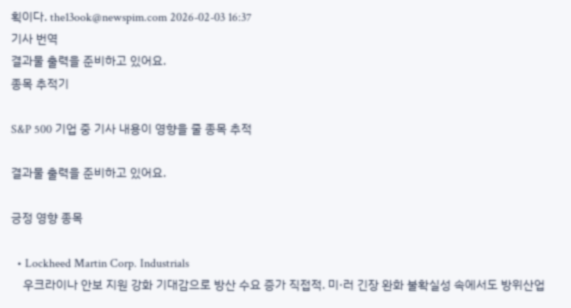획이다. the13ook@newspim.com 2026-02-03 16:37
기사 번역
결과물 출력을 준비하고 있어요.
종목 추적기

S&P 500 기업 중 기사 내용이 영향을 줄 종목 추적

결과물 출력을 준비하고 있어요.

긍정 영향 종목

  • Lockheed Martin Corp. Industrials
    우크라이나 안보 지원 강화 기대감으로 방산 수요 증가 직접적. 미·러 긴장 완화 불확실성 속에서도 방위산업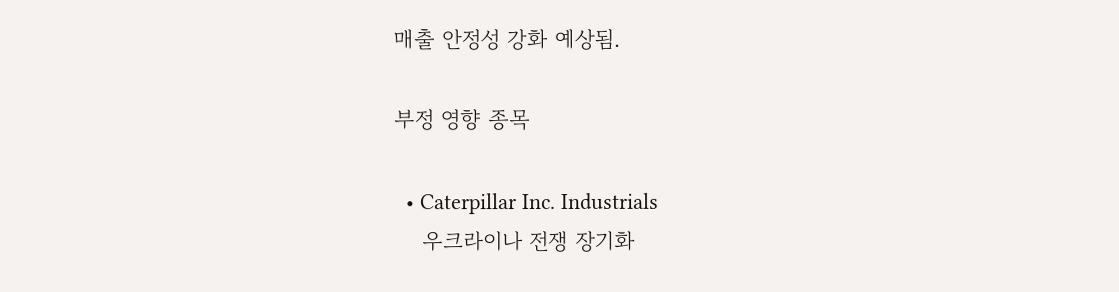매출 안정성 강화 예상됨.

부정 영향 종목

  • Caterpillar Inc. Industrials
    우크라이나 전쟁 장기화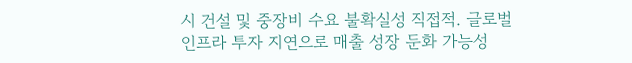시 건설 및 중장비 수요 불확실성 직접적. 글로벌 인프라 투자 지연으로 매출 성장 둔화 가능성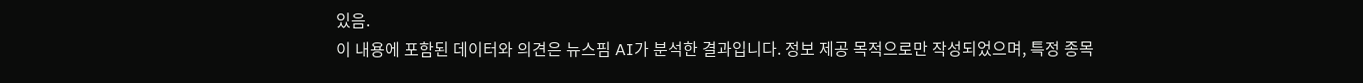있음.
이 내용에 포함된 데이터와 의견은 뉴스핌 AI가 분석한 결과입니다. 정보 제공 목적으로만 작성되었으며, 특정 종목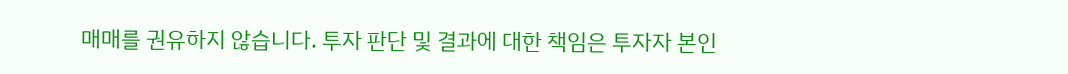매매를 권유하지 않습니다. 투자 판단 및 결과에 대한 책임은 투자자 본인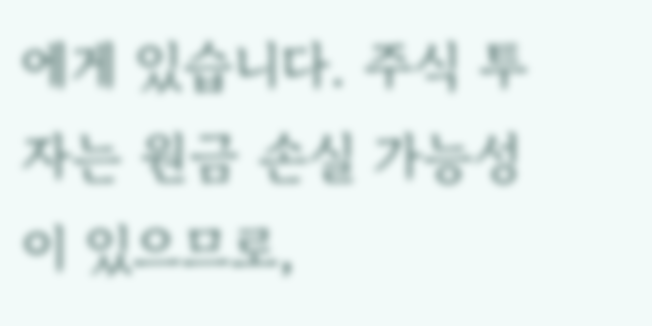에게 있습니다. 주식 투자는 원금 손실 가능성이 있으므로,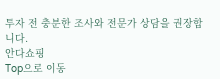투자 전 충분한 조사와 전문가 상담을 권장합니다.
안다쇼핑
Top으로 이동